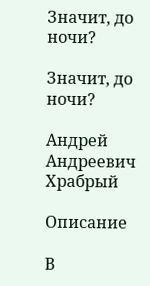Значит, до ночи?

Значит, до ночи?

Андрей Андреевич Храбрый

Описание

В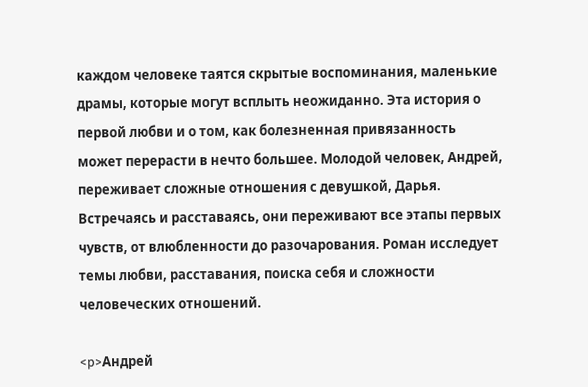каждом человеке таятся скрытые воспоминания, маленькие драмы, которые могут всплыть неожиданно. Эта история о первой любви и о том, как болезненная привязанность может перерасти в нечто большее. Молодой человек, Андрей, переживает сложные отношения с девушкой, Дарья. Встречаясь и расставаясь, они переживают все этапы первых чувств, от влюбленности до разочарования. Роман исследует темы любви, расставания, поиска себя и сложности человеческих отношений.

<p>Андрей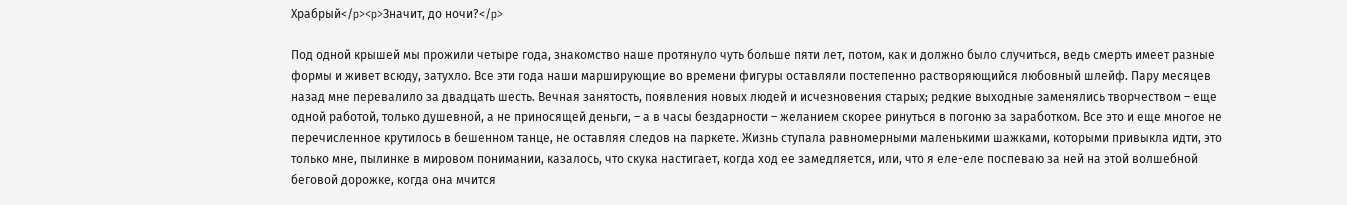Храбрый</p><p>Значит, до ночи?</p>

Под одной крышей мы прожили четыре года, знакомство наше протянуло чуть больше пяти лет, потом, как и должно было случиться, ведь смерть имеет разные формы и живет всюду, затухло. Все эти года наши марширующие во времени фигуры оставляли постепенно растворяющийся любовный шлейф. Пару месяцев назад мне перевалило за двадцать шесть. Вечная занятость, появления новых людей и исчезновения старых; редкие выходные заменялись творчеством – еще одной работой, только душевной, а не приносящей деньги, – а в часы бездарности – желанием скорее ринуться в погоню за заработком. Все это и еще многое не перечисленное крутилось в бешенном танце, не оставляя следов на паркете. Жизнь ступала равномерными маленькими шажками, которыми привыкла идти, это только мне, пылинке в мировом понимании, казалось, что скука настигает, когда ход ее замедляется, или, что я еле-еле поспеваю за ней на этой волшебной беговой дорожке, когда она мчится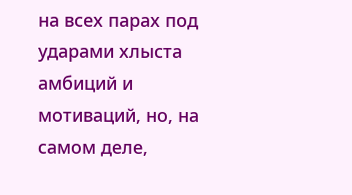на всех парах под ударами хлыста амбиций и мотиваций, но, на самом деле,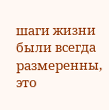шаги жизни были всегда размеренны, это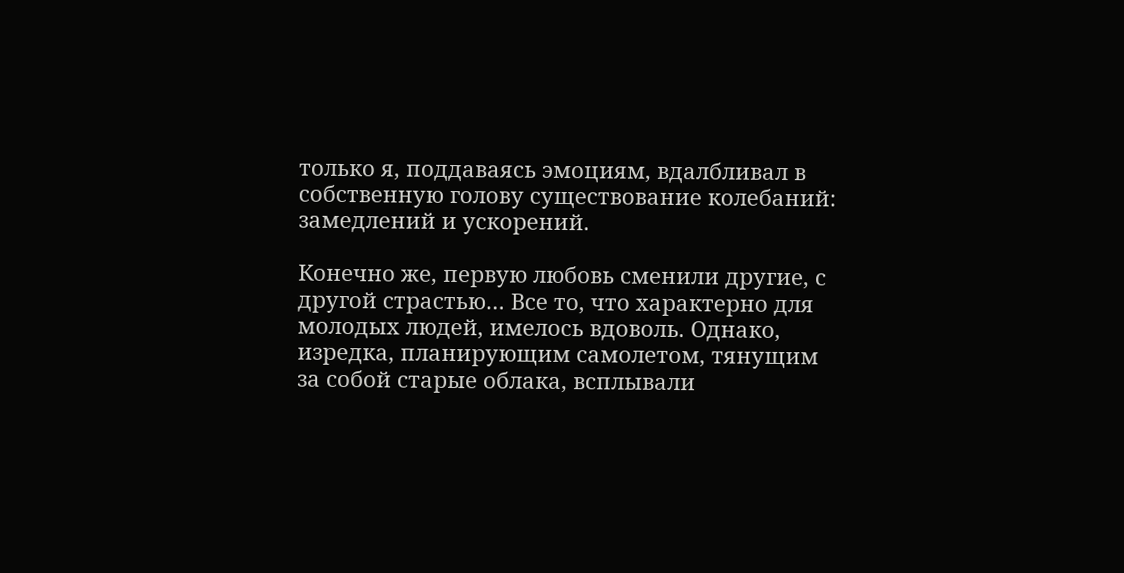только я, поддаваясь эмоциям, вдалбливал в собственную голову существование колебаний: замедлений и ускорений.

Конечно же, первую любовь сменили другие, с другой страстью… Все то, что характерно для молодых людей, имелось вдоволь. Однако, изредка, планирующим самолетом, тянущим за собой старые облака, всплывали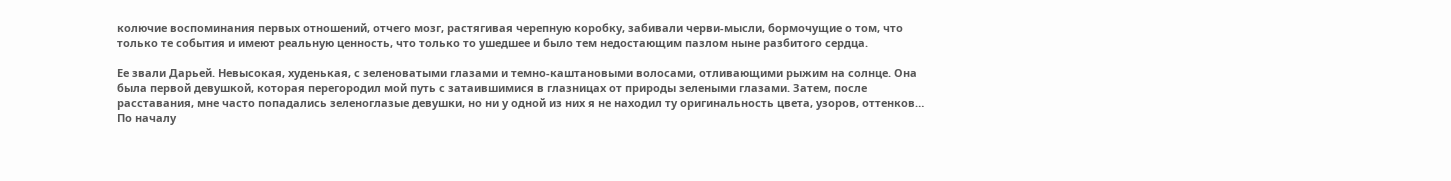колючие воспоминания первых отношений, отчего мозг, растягивая черепную коробку, забивали черви-мысли, бормочущие о том, что только те события и имеют реальную ценность, что только то ушедшее и было тем недостающим пазлом ныне разбитого сердца.

Ее звали Дарьей. Невысокая, худенькая, с зеленоватыми глазами и темно-каштановыми волосами, отливающими рыжим на солнце. Она была первой девушкой, которая перегородил мой путь с затаившимися в глазницах от природы зелеными глазами. Затем, после расставания, мне часто попадались зеленоглазые девушки, но ни у одной из них я не находил ту оригинальность цвета, узоров, оттенков… По началу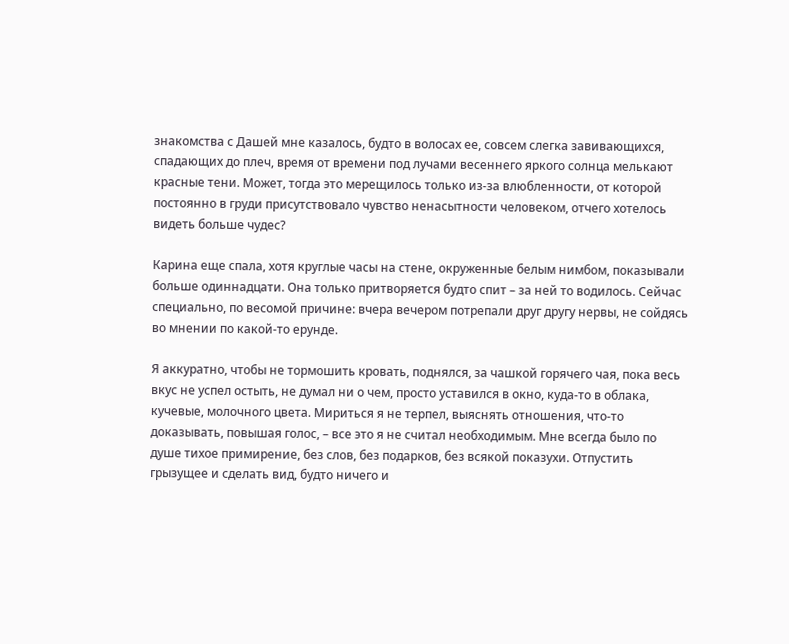знакомства с Дашей мне казалось, будто в волосах ее, совсем слегка завивающихся, спадающих до плеч, время от времени под лучами весеннего яркого солнца мелькают красные тени. Может, тогда это мерещилось только из-за влюбленности, от которой постоянно в груди присутствовало чувство ненасытности человеком, отчего хотелось видеть больше чудес?

Карина еще спала, хотя круглые часы на стене, окруженные белым нимбом, показывали больше одиннадцати. Она только притворяется будто спит – за ней то водилось. Сейчас специально, по весомой причине: вчера вечером потрепали друг другу нервы, не сойдясь во мнении по какой-то ерунде.

Я аккуратно, чтобы не тормошить кровать, поднялся, за чашкой горячего чая, пока весь вкус не успел остыть, не думал ни о чем, просто уставился в окно, куда-то в облака, кучевые, молочного цвета. Мириться я не терпел, выяснять отношения, что-то доказывать, повышая голос, – все это я не считал необходимым. Мне всегда было по душе тихое примирение, без слов, без подарков, без всякой показухи. Отпустить грызущее и сделать вид, будто ничего и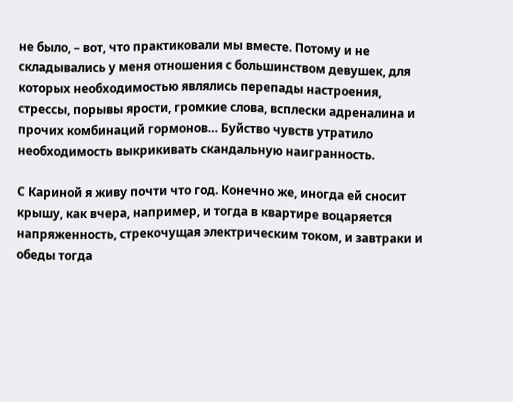не было, – вот, что практиковали мы вместе. Потому и не складывались у меня отношения с большинством девушек, для которых необходимостью являлись перепады настроения, стрессы, порывы ярости, громкие слова, всплески адреналина и прочих комбинаций гормонов… Буйство чувств утратило необходимость выкрикивать скандальную наигранность.

С Кариной я живу почти что год. Конечно же, иногда ей сносит крышу, как вчера, например, и тогда в квартире воцаряется напряженность, стрекочущая электрическим током, и завтраки и обеды тогда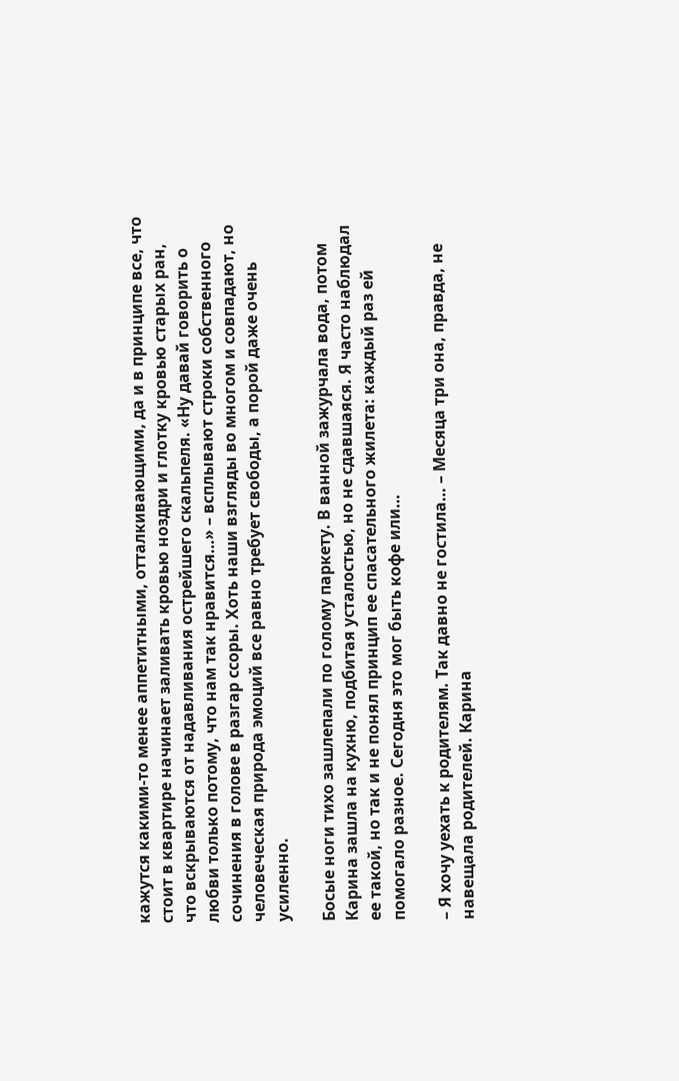кажутся какими-то менее аппетитными, отталкивающими, да и в принципе все, что стоит в квартире начинает заливать кровью ноздри и глотку кровью старых ран, что вскрываются от надавливания острейшего скальпеля. «Ну давай говорить о любви только потому, что нам так нравится…» – всплывают строки собственного сочинения в голове в разгар ссоры. Хоть наши взгляды во многом и совпадают, но человеческая природа эмоций все равно требует свободы, а порой даже очень усиленно.

Босые ноги тихо зашлепали по голому паркету. В ванной зажурчала вода, потом Карина зашла на кухню, подбитая усталостью, но не сдавшаяся. Я часто наблюдал ее такой, но так и не понял принцип ее спасательного жилета: каждый раз ей помогало разное. Сегодня это мог быть кофе или…

– Я хочу уехать к родителям. Так давно не гостила… – Месяца три она, правда, не навещала родителей. Карина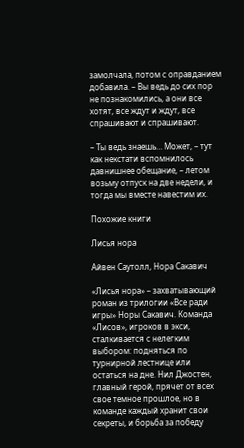замолчала, потом с оправданием добавила. – Вы ведь до сих пор не познакомились, а они все хотят, все ждут и ждут, все спрашивают и спрашивают.

– Ты ведь знаешь… Может, – тут как некстати вспомнилось давнишнее обещание, – летом возьму отпуск на две недели, и тогда мы вместе навестим их.

Похожие книги

Лисья нора

Айвен Саутолл, Нора Сакавич

«Лисья нора» – захватывающий роман из трилогии «Все ради игры» Норы Сакавич. Команда «Лисов», игроков в экси, сталкивается с нелегким выбором: подняться по турнирной лестнице или остаться на дне. Нил Джостен, главный герой, прячет от всех свое темное прошлое, но в команде каждый хранит свои секреты, и борьба за победу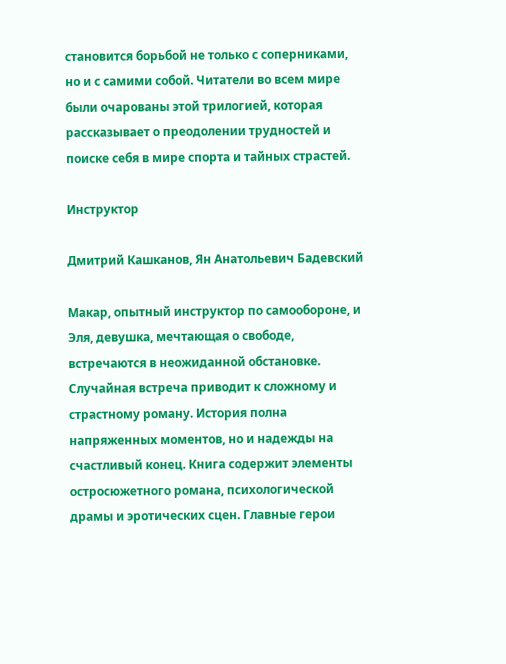становится борьбой не только с соперниками, но и с самими собой. Читатели во всем мире были очарованы этой трилогией, которая рассказывает о преодолении трудностей и поиске себя в мире спорта и тайных страстей.

Инструктор

Дмитрий Кашканов, Ян Анатольевич Бадевский

Макар, опытный инструктор по самообороне, и Эля, девушка, мечтающая о свободе, встречаются в неожиданной обстановке. Случайная встреча приводит к сложному и страстному роману. История полна напряженных моментов, но и надежды на счастливый конец. Книга содержит элементы остросюжетного романа, психологической драмы и эротических сцен. Главные герои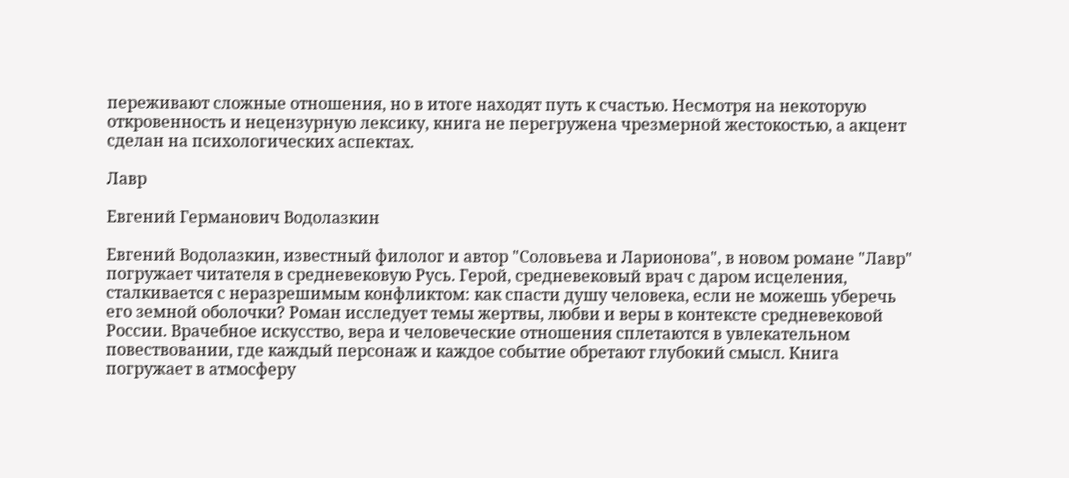переживают сложные отношения, но в итоге находят путь к счастью. Несмотря на некоторую откровенность и нецензурную лексику, книга не перегружена чрезмерной жестокостью, а акцент сделан на психологических аспектах.

Лавр

Евгений Германович Водолазкин

Евгений Водолазкин, известный филолог и автор "Соловьева и Ларионова", в новом романе "Лавр" погружает читателя в средневековую Русь. Герой, средневековый врач с даром исцеления, сталкивается с неразрешимым конфликтом: как спасти душу человека, если не можешь уберечь его земной оболочки? Роман исследует темы жертвы, любви и веры в контексте средневековой России. Врачебное искусство, вера и человеческие отношения сплетаются в увлекательном повествовании, где каждый персонаж и каждое событие обретают глубокий смысл. Книга погружает в атмосферу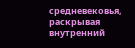средневековья, раскрывая внутренний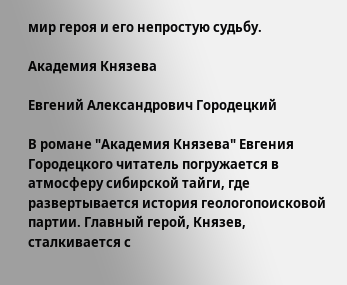мир героя и его непростую судьбу.

Академия Князева

Евгений Александрович Городецкий

В романе "Академия Князева" Евгения Городецкого читатель погружается в атмосферу сибирской тайги, где развертывается история геологопоисковой партии. Главный герой, Князев, сталкивается с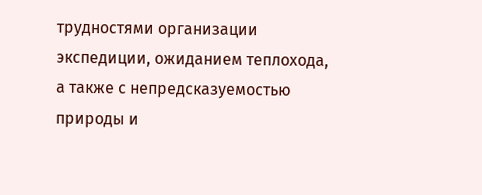трудностями организации экспедиции, ожиданием теплохода, а также с непредсказуемостью природы и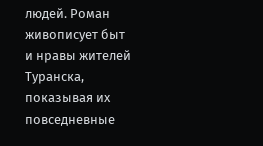людей. Роман живописует быт и нравы жителей Туранска, показывая их повседневные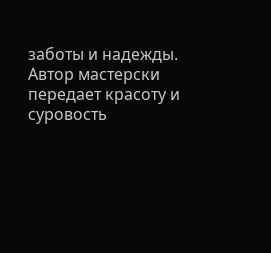заботы и надежды. Автор мастерски передает красоту и суровость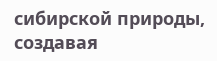сибирской природы, создавая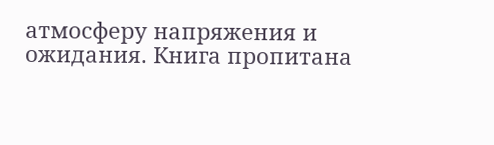атмосферу напряжения и ожидания. Книга пропитана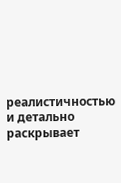реалистичностью и детально раскрывает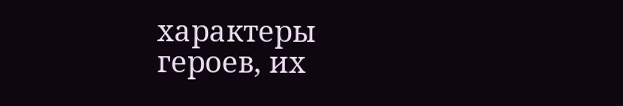характеры героев, их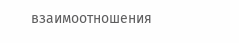взаимоотношения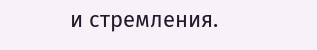и стремления.